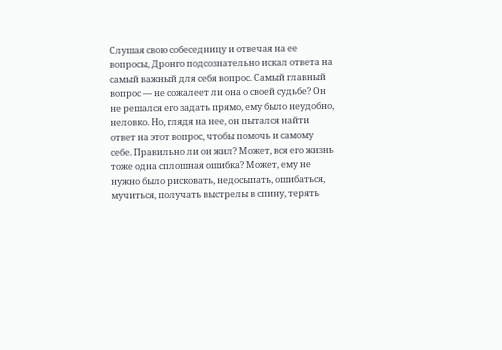Слушая свою собеседницу и отвечая на ее вопросы, Дронго подсознательно искал ответа на самый важный для себя вопрос. Самый главный вопрос — не сожалеет ли она о своей судьбе? Он не решался его задать прямо, ему было неудобно, неловко. Но, глядя на нее, он пытался найти ответ на этот вопрос, чтобы помочь и самому себе. Правильно ли он жил? Может, вся его жизнь тоже одна сплошная ошибка? Может, ему не нужно было рисковать, недосыпать, ошибаться, мучиться, получать выстрелы в спину, терять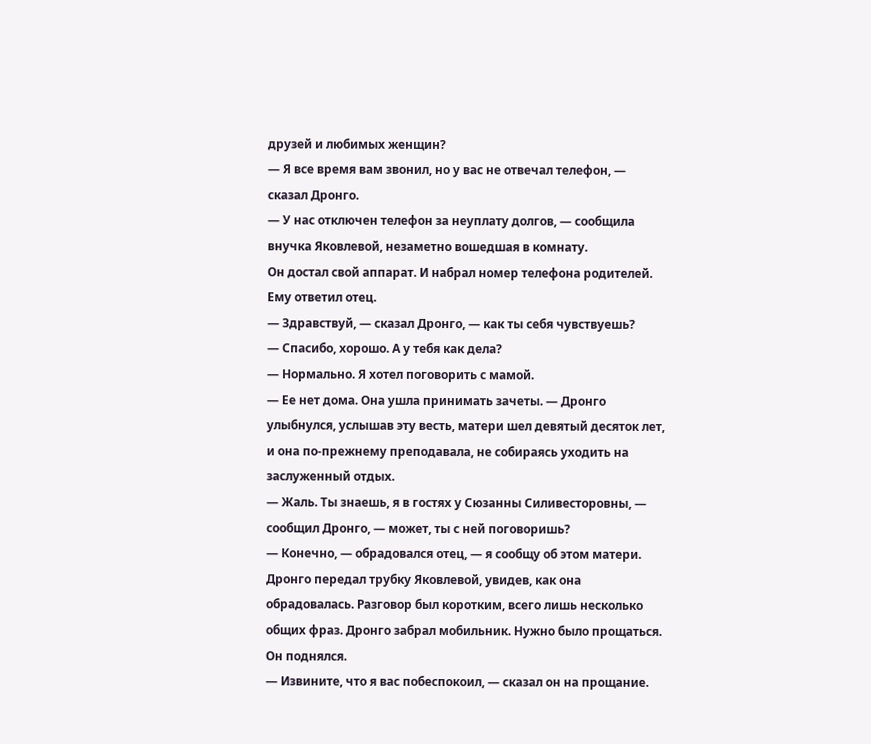друзей и любимых женщин?
— Я все время вам звонил, но у вас не отвечал телефон, — сказал Дронго.
— У нас отключен телефон за неуплату долгов, — сообщила внучка Яковлевой, незаметно вошедшая в комнату.
Он достал свой аппарат. И набрал номер телефона родителей. Ему ответил отец.
— Здравствуй, — сказал Дронго, — как ты себя чувствуешь?
— Спасибо, хорошо. А у тебя как дела?
— Нормально. Я хотел поговорить с мамой.
— Ее нет дома. Она ушла принимать зачеты. — Дронго улыбнулся, услышав эту весть, матери шел девятый десяток лет, и она по-прежнему преподавала, не собираясь уходить на заслуженный отдых.
— Жаль. Ты знаешь, я в гостях у Сюзанны Силивесторовны, — сообщил Дронго, — может, ты с ней поговоришь?
— Конечно, — обрадовался отец, — я сообщу об этом матери.
Дронго передал трубку Яковлевой, увидев, как она обрадовалась. Разговор был коротким, всего лишь несколько общих фраз. Дронго забрал мобильник. Нужно было прощаться. Он поднялся.
— Извините, что я вас побеспокоил, — сказал он на прощание.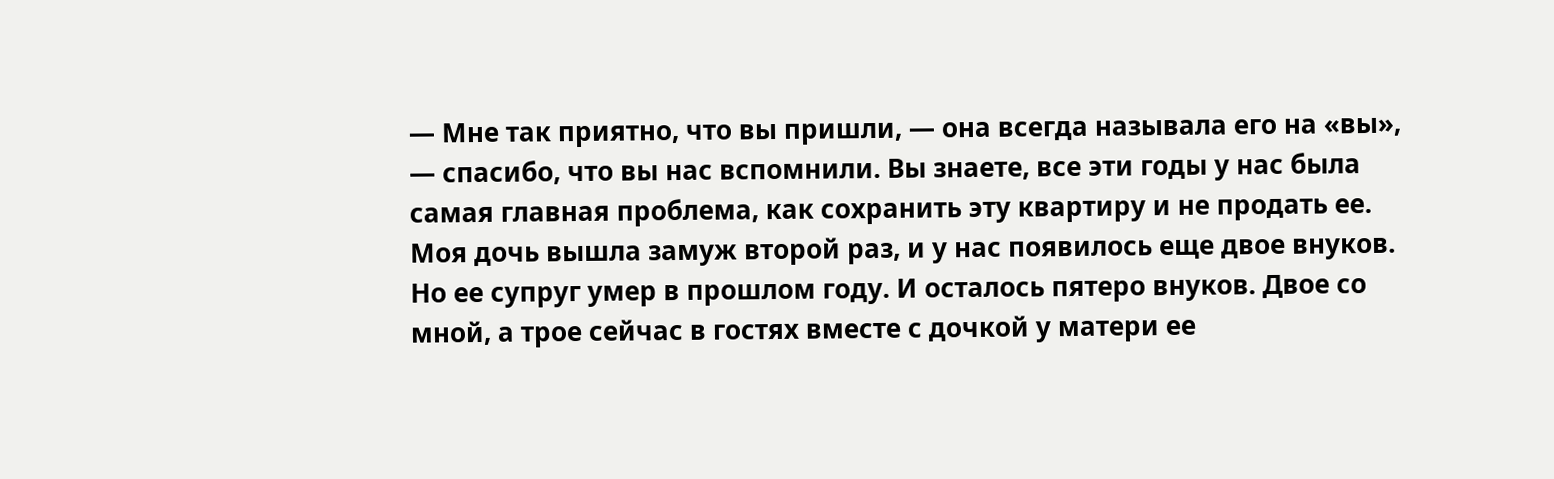— Мне так приятно, что вы пришли, — она всегда называла его на «вы», — спасибо, что вы нас вспомнили. Вы знаете, все эти годы у нас была самая главная проблема, как сохранить эту квартиру и не продать ее. Моя дочь вышла замуж второй раз, и у нас появилось еще двое внуков. Но ее супруг умер в прошлом году. И осталось пятеро внуков. Двое со мной, а трое сейчас в гостях вместе с дочкой у матери ее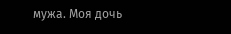мужа. Моя дочь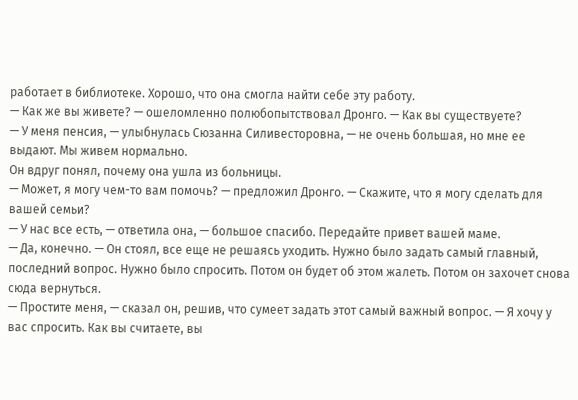работает в библиотеке. Хорошо, что она смогла найти себе эту работу.
— Как же вы живете? — ошеломленно полюбопытствовал Дронго. — Как вы существуете?
— У меня пенсия, — улыбнулась Сюзанна Силивесторовна, — не очень большая, но мне ее выдают. Мы живем нормально.
Он вдруг понял, почему она ушла из больницы.
— Может, я могу чем-то вам помочь? — предложил Дронго. — Скажите, что я могу сделать для вашей семьи?
— У нас все есть, — ответила она, — большое спасибо. Передайте привет вашей маме.
— Да, конечно. — Он стоял, все еще не решаясь уходить. Нужно было задать самый главный, последний вопрос. Нужно было спросить. Потом он будет об этом жалеть. Потом он захочет снова сюда вернуться.
— Простите меня, — сказал он, решив, что сумеет задать этот самый важный вопрос. — Я хочу у вас спросить. Как вы считаете, вы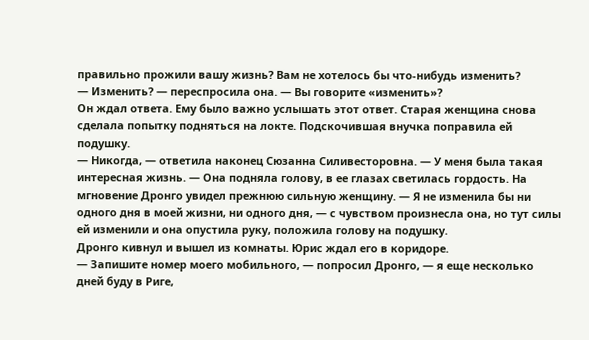правильно прожили вашу жизнь? Вам не хотелось бы что-нибудь изменить?
— Изменить? — переспросила она. — Вы говорите «изменить»?
Он ждал ответа. Ему было важно услышать этот ответ. Старая женщина снова сделала попытку подняться на локте. Подскочившая внучка поправила ей подушку.
— Никогда, — ответила наконец Сюзанна Силивесторовна. — У меня была такая интересная жизнь. — Она подняла голову, в ее глазах светилась гордость. На мгновение Дронго увидел прежнюю сильную женщину. — Я не изменила бы ни одного дня в моей жизни, ни одного дня, — с чувством произнесла она, но тут силы ей изменили и она опустила руку, положила голову на подушку.
Дронго кивнул и вышел из комнаты. Юрис ждал его в коридоре.
— Запишите номер моего мобильного, — попросил Дронго, — я еще несколько дней буду в Риге,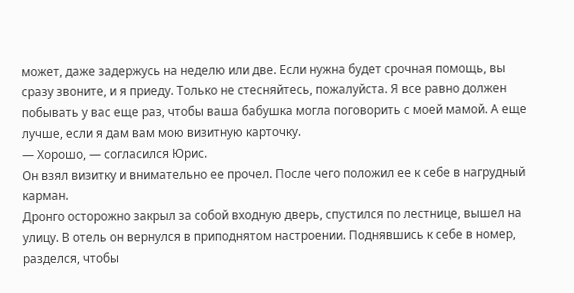может, даже задержусь на неделю или две. Если нужна будет срочная помощь, вы сразу звоните, и я приеду. Только не стесняйтесь, пожалуйста. Я все равно должен побывать у вас еще раз, чтобы ваша бабушка могла поговорить с моей мамой. А еще лучше, если я дам вам мою визитную карточку.
— Хорошо, — согласился Юрис.
Он взял визитку и внимательно ее прочел. После чего положил ее к себе в нагрудный карман.
Дронго осторожно закрыл за собой входную дверь, спустился по лестнице, вышел на улицу. В отель он вернулся в приподнятом настроении. Поднявшись к себе в номер, разделся, чтобы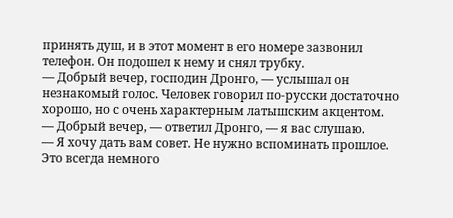принять душ, и в этот момент в его номере зазвонил телефон. Он подошел к нему и снял трубку.
— Добрый вечер, господин Дронго, — услышал он незнакомый голос. Человек говорил по-русски достаточно хорошо, но с очень характерным латышским акцентом.
— Добрый вечер, — ответил Дронго, — я вас слушаю.
— Я хочу дать вам совет. Не нужно вспоминать прошлое. Это всегда немного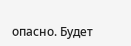опасно. Будет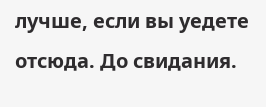лучше, если вы уедете отсюда. До свидания.